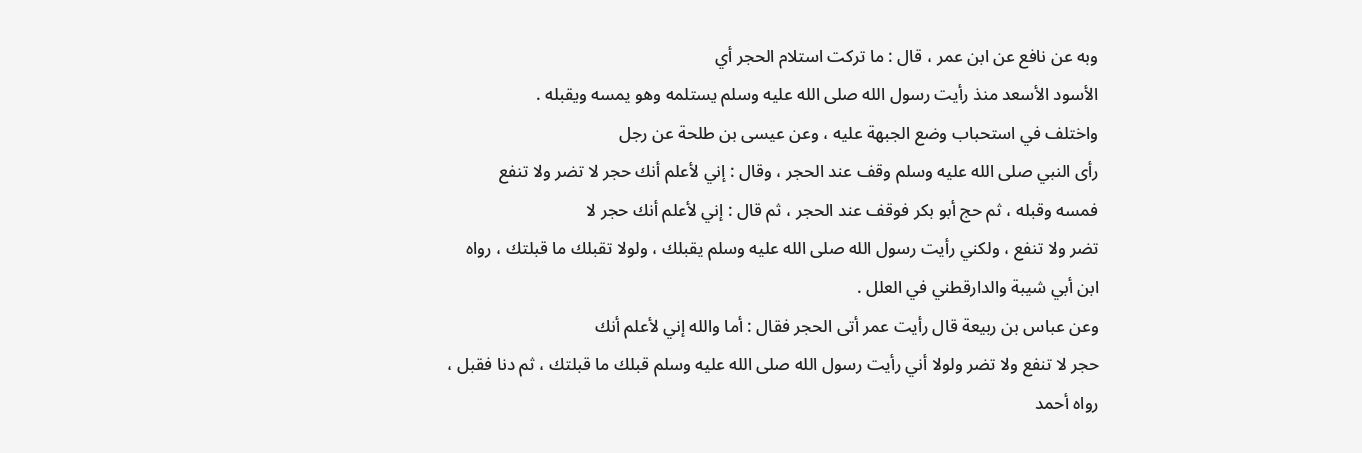وبه عن نافع عن ابن عمر ، قال : ما تركت استلام الحجر أي
الأسود الأسعد منذ رأيت رسول الله صلى الله عليه وسلم يستلمه وهو يمسه ويقبله .
واختلف في استحباب وضع الجبهة عليه ، وعن عيسى بن طلحة عن رجل
رأى النبي صلى الله عليه وسلم وقف عند الحجر ، وقال : إني لأعلم أنك حجر لا تضر ولا تنفع
فمسه وقبله ، ثم حج أبو بكر فوقف عند الحجر ، ثم قال : إني لأعلم أنك حجر لا
تضر ولا تنفع ، ولكني رأيت رسول الله صلى الله عليه وسلم يقبلك ، ولولا تقبلك ما قبلتك ، رواه
ابن أبي شيبة والدارقطني في العلل .
وعن عباس بن ربيعة قال رأيت عمر أتى الحجر فقال : أما والله إني لأعلم أنك
حجر لا تنفع ولا تضر ولولا أني رأيت رسول الله صلى الله عليه وسلم قبلك ما قبلتك ، ثم دنا فقبل ،
رواه أحمد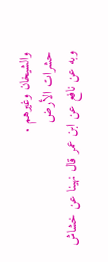والشيخان وغيرهم .
حشرات الأرض
وبه عن نافع عن ابن عمر قال نهينا عن خشاش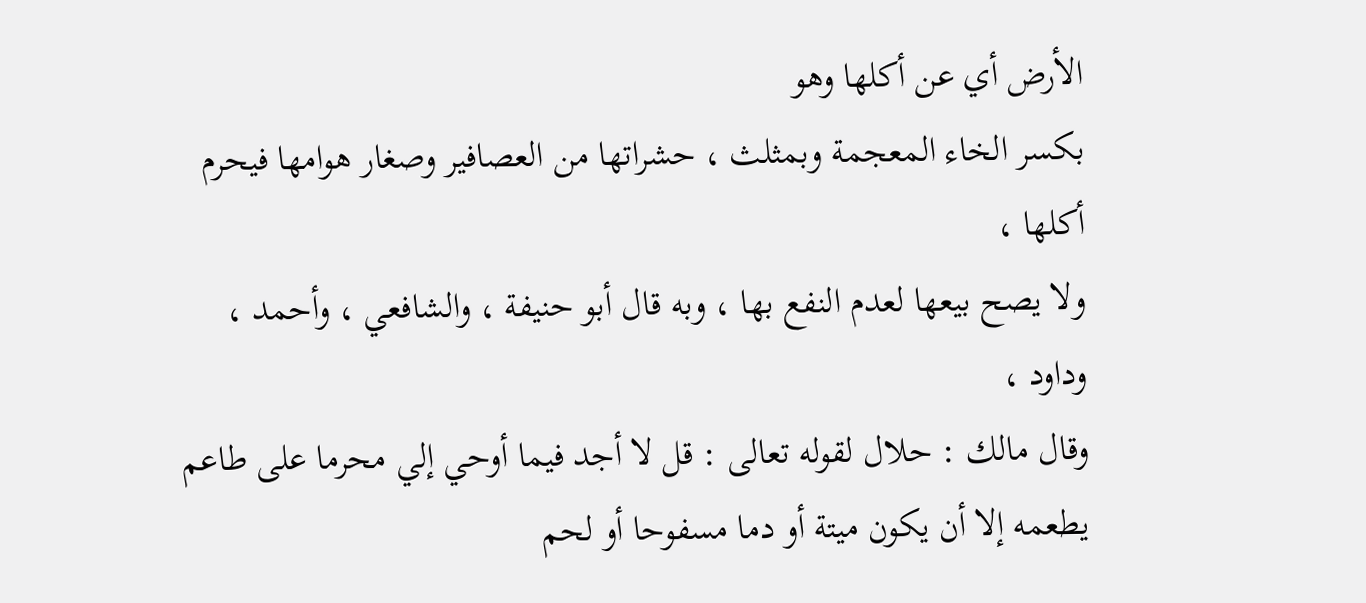الأرض أي عن أكلها وهو
بكسر الخاء المعجمة وبمثلث ، حشراتها من العصافير وصغار هوامها فيحرم أكلها ،
ولا يصح بيعها لعدم النفع بها ، وبه قال أبو حنيفة ، والشافعي ، وأحمد ، وداود ،
وقال مالك : حلال لقوله تعالى : قل لا أجد فيما أوحي إلي محرما على طاعم
يطعمه إلا أن يكون ميتة أو دما مسفوحا أو لحم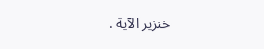خنزير الآية .